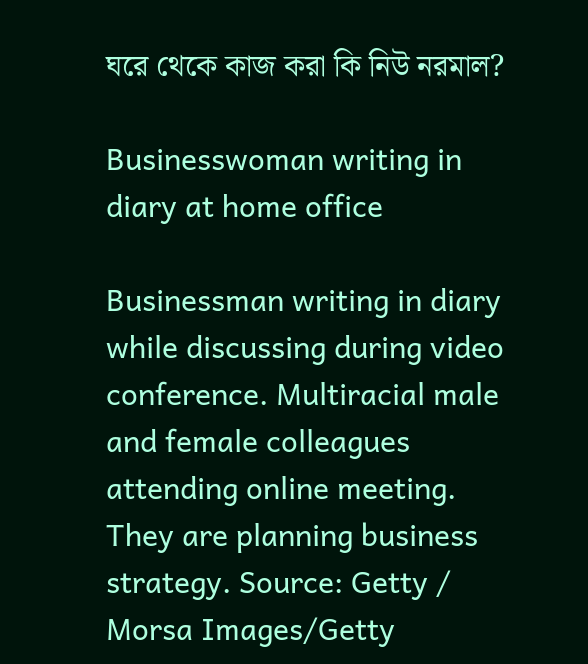ঘরে থেকে কাজ করা কি নিউ নরমাল?

Businesswoman writing in diary at home office

Businessman writing in diary while discussing during video conference. Multiracial male and female colleagues attending online meeting. They are planning business strategy. Source: Getty / Morsa Images/Getty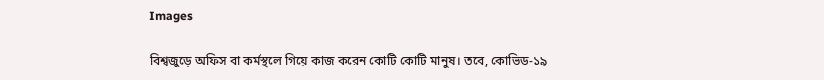Images

বিশ্বজুড়ে অফিস বা কর্মস্থলে গিয়ে কাজ করেন কোটি কোটি মানুষ। তবে, কোভিড-১৯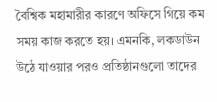বৈশ্বিক মহামারীর কারণে অফিসে গিয়ে কম সময় কাজ করতে হয়। এমনকি, লকডাউন উঠে যাওয়ার পরও প্রতিষ্ঠানগুলো তাদের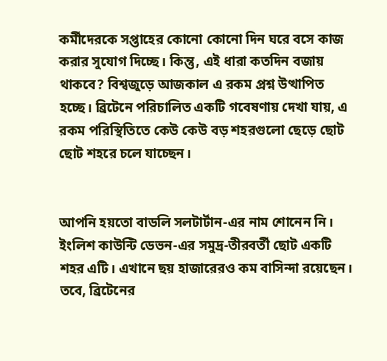কর্মীদেরকে সপ্তাহের কোনো কোনো দিন ঘরে বসে কাজ করার সুযোগ দিচ্ছে। কিন্তু, এই ধারা কতদিন বজায় থাকবে? বিশ্বজুড়ে আজকাল এ রকম প্রশ্ন উত্থাপিত হচ্ছে। ব্রিটেনে পরিচালিত একটি গবেষণায় দেখা যায়, এ রকম পরিস্থিতিতে কেউ কেউ বড় শহরগুলো ছেড়ে ছোট ছোট শহরে চলে যাচ্ছেন।


আপনি হয়তো বাডলি সলটার্টান-এর নাম শোনেন নি। ইংলিশ কাউন্টি ডেভন-এর সমুদ্র-তীরবর্তী ছোট একটি শহর এটি। এখানে ছয় হাজারেরও কম বাসিন্দা রয়েছেন। তবে, ব্রিটেনের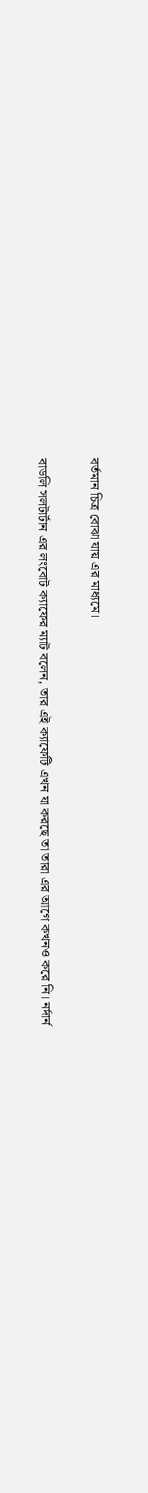বর্তমান চিত্র বোঝা যায় এর মাধ্যমে।

বাডলি সলটার্টান এর লংবোট ক্যাফের ম্যাট বলেন, তার এই ক্যাফেটি এখন যা করছে তা তারা এর আগে কখনও করে নি। নর্দার্ন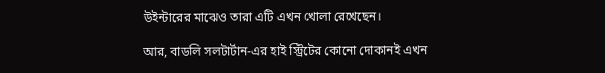উইন্টারের মাঝেও তারা এটি এখন খোলা রেখেছেন।

আর, বাডলি সলটার্টান-এর হাই স্ট্রিটের কোনো দোকানই এখন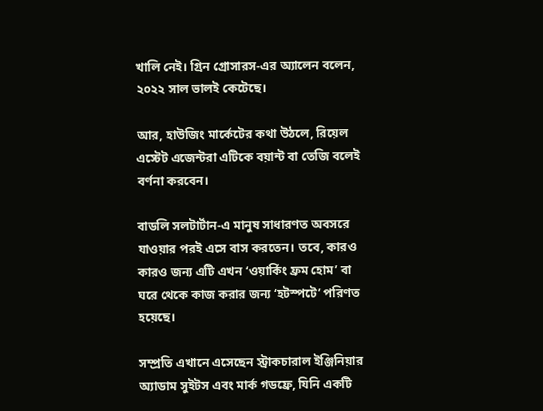খালি নেই। গ্রিন গ্রোসারস-এর অ্যালেন বলেন, ২০২২ সাল ভালই কেটেছে।

আর, হাউজিং মার্কেটের কথা উঠলে, রিয়েল এস্টেট এজেন্টরা এটিকে বয়ান্ট বা তেজি বলেই বর্ণনা করবেন।

বাডলি সলটার্টান-এ মানুষ সাধারণত অবসরে যাওয়ার পরই এসে বাস করতেন। তবে, কারও কারও জন্য এটি এখন ‘ওয়ার্কিং ফ্রম হোম’ বা ঘরে থেকে কাজ করার জন্য ‘হটস্পটে’ পরিণত হয়েছে।

সম্প্রতি এখানে এসেছেন স্ট্রাকচারাল ইঞ্জিনিয়ার অ্যাডাম সুইটস এবং মার্ক গডফ্রে, যিনি একটি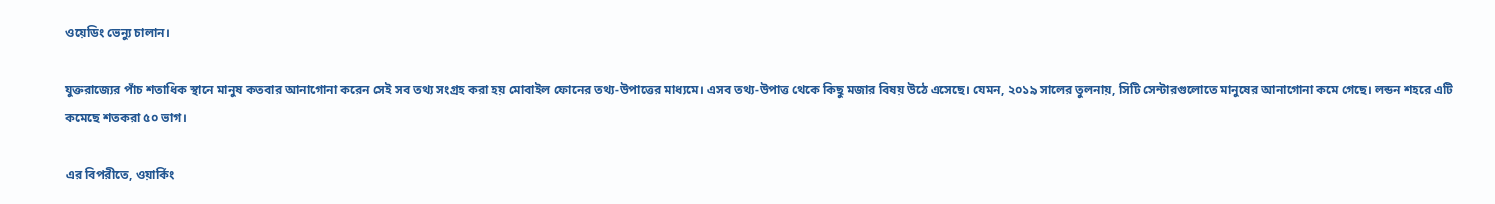ওয়েডিং ভেন্যু চালান।

যুক্তরাজ্যের পাঁচ শতাধিক স্থানে মানুষ কতবার আনাগোনা করেন সেই সব তথ্য সংগ্রহ করা হয় মোবাইল ফোনের তথ্য-উপাত্তের মাধ্যমে। এসব তথ্য-উপাত্ত থেকে কিছু মজার বিষয় উঠে এসেছে। যেমন, ২০১৯ সালের তুলনায়, সিটি সেন্টারগুলোতে মানুষের আনাগোনা কমে গেছে। লন্ডন শহরে এটি কমেছে শতকরা ৫০ ভাগ।

এর বিপরীতে, ওয়ার্কিং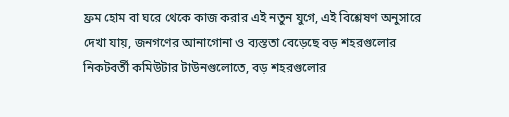ফ্রম হোম বা ঘরে থেকে কাজ করার এই নতুন যুগে, এই বিশ্লেষণ অনুসারে দেখা যায়, জনগণের আনাগোনা ও ব্যস্ততা বেড়েছে বড় শহরগুলোর নিকটবর্তী কমিউটার টাউনগুলোতে, বড় শহরগুলোর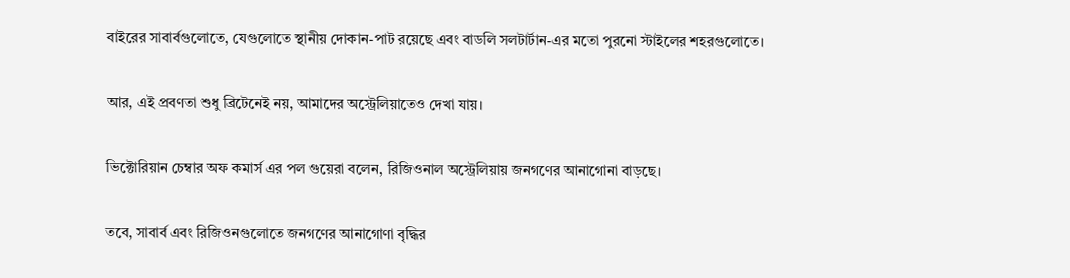বাইরের সাবার্বগুলোতে, যেগুলোতে স্থানীয় দোকান-পাট রয়েছে এবং বাডলি সলটার্টান-এর মতো পুরনো স্টাইলের শহরগুলোতে।

আর, এই প্রবণতা শুধু ব্রিটেনেই নয়, আমাদের অস্ট্রেলিয়াতেও দেখা যায়।

ভিক্টোরিয়ান চেম্বার অফ কমার্স এর পল গুয়েরা বলেন, রিজিওনাল অস্ট্রেলিয়ায় জনগণের আনাগোনা বাড়ছে।

তবে, সাবার্ব এবং রিজিওনগুলোতে জনগণের আনাগোণা বৃদ্ধির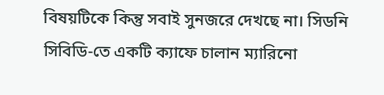বিষয়টিকে কিন্তু সবাই সুনজরে দেখছে না। সিডনি সিবিডি-তে একটি ক্যাফে চালান ম্যারিনো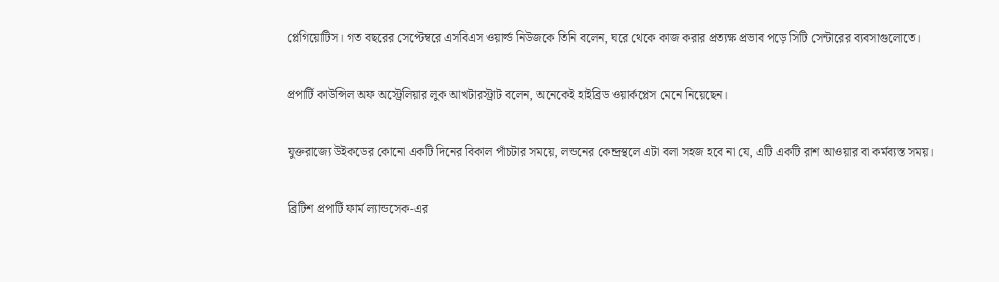প্লেগিয়োটিস। গত বছরের সেপ্টেম্বরে এসবিএস ওয়ার্ল্ড নিউজকে তিনি বলেন, ঘরে থেকে কাজ করার প্রত্যক্ষ প্রভাব পড়ে সিটি সেন্টারের ব্যবসাগুলোতে।

প্রপার্টি কাউন্সিল অফ অস্ট্রেলিয়ার লুক আখটারস্ট্রাট বলেন, অনেকেই হাইব্রিড ওয়ার্কপ্লেস মেনে নিয়েছেন।

যুক্তরাজ্যে উইকডের কোনো একটি দিনের বিকাল পাঁচটার সময়ে, লন্ডনের কেন্দ্রস্থলে এটা বলা সহজ হবে না যে, এটি একটি রাশ আওয়ার বা কর্মব্যস্ত সময়।

ব্রিটিশ প্রপার্টি ফার্ম ল্যান্ডসেক-এর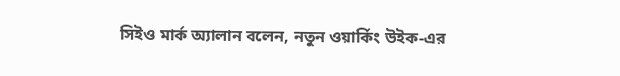সিইও মার্ক অ্যালান বলেন, নতুন ওয়ার্কিং উইক-এর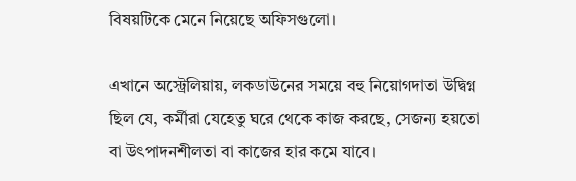বিষয়টিকে মেনে নিয়েছে অফিসগুলো।

এখানে অস্ট্রেলিয়ায়, লকডাউনের সময়ে বহু নিয়োগদাতা উদ্বিগ্ন ছিল যে, কর্মীরা যেহেতু ঘরে থেকে কাজ করছে, সেজন্য হয়তো বা উৎপাদনশীলতা বা কাজের হার কমে যাবে।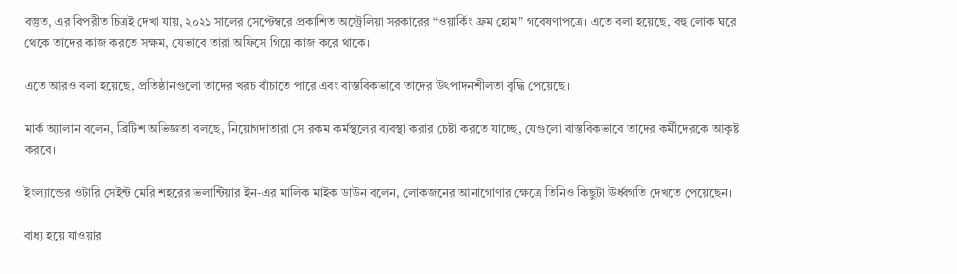বস্তুত, এর বিপরীত চিত্রই দেখা যায়, ২০২১ সালের সেপ্টেম্বরে প্রকাশিত অস্ট্রেলিয়া সরকারের “ওয়ার্কিং ফ্রম হোম” গবেষণাপত্রে। এতে বলা হয়েছে, বহু লোক ঘরে থেকে তাদের কাজ করতে সক্ষম, যেভাবে তারা অফিসে গিয়ে কাজ করে থাকে।

এতে আরও বলা হয়েছে, প্রতিষ্ঠানগুলো তাদের খরচ বাঁচাতে পারে এবং বাস্তবিকভাবে তাদের উৎপাদনশীলতা বৃদ্ধি পেয়েছে।

মার্ক অ্যালান বলেন, ব্রিটিশ অভিজ্ঞতা বলছে, নিয়োগদাতারা সে রকম কর্মস্থলের ব্যবস্থা করার চেষ্টা করতে যাচ্ছে, যেগুলো বাস্তবিকভাবে তাদের কর্মীদেরকে আকৃষ্ট করবে।

ইংল্যান্ডের ওটারি সেইন্ট মেরি শহরের ভলান্টিয়ার ইন-এর মালিক মাইক ডাউন বলেন, লোকজনের আনাগোণার ক্ষেত্রে তিনিও কিছুটা ঊর্ধ্বগতি দেখতে পেয়েছেন।

বাধ্য হয়ে যাওয়ার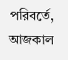পরিবর্তে, আজকাল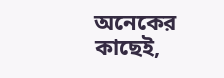অনেকের কাছেই,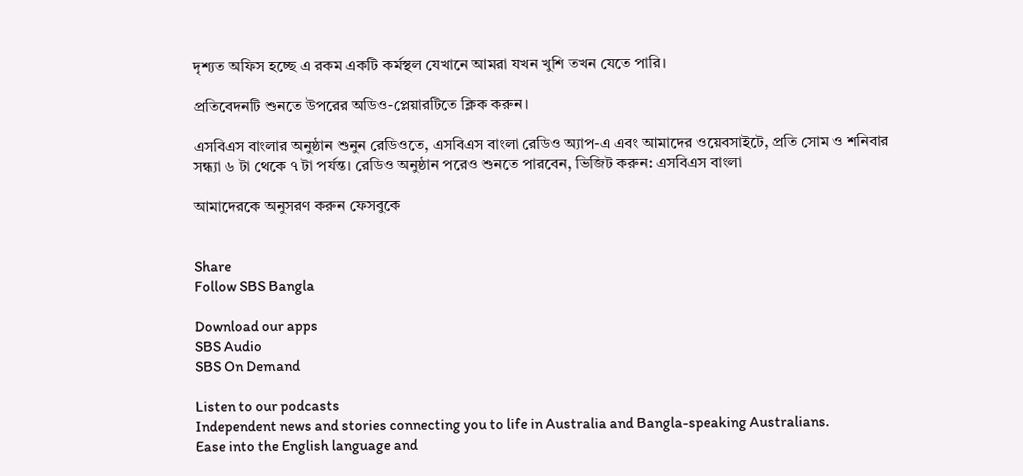দৃশ্যত অফিস হচ্ছে এ রকম একটি কর্মস্থল যেখানে আমরা যখন খুশি তখন যেতে পারি।

প্রতিবেদনটি শুনতে উপরের অডিও-প্লেয়ারটিতে ক্লিক করুন।

এসবিএস বাংলার অনুষ্ঠান শুনুন রেডিওতে, এসবিএস বাংলা রেডিও অ্যাপ-এ এবং আমাদের ওয়েবসাইটে, প্রতি সোম ও শনিবার সন্ধ্যা ৬ টা থেকে ৭ টা পর্যন্ত। রেডিও অনুষ্ঠান পরেও শুনতে পারবেন, ভিজিট করুন: এসবিএস বাংলা

আমাদেরকে অনুসরণ করুন ফেসবুকে


Share
Follow SBS Bangla

Download our apps
SBS Audio
SBS On Demand

Listen to our podcasts
Independent news and stories connecting you to life in Australia and Bangla-speaking Australians.
Ease into the English language and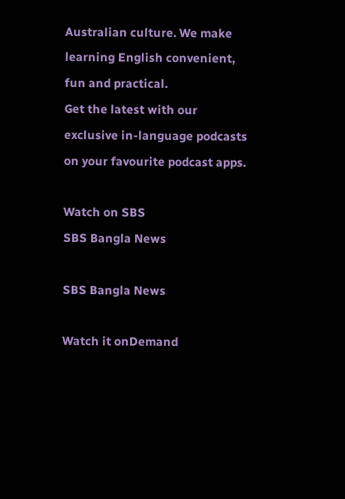Australian culture. We make learning English convenient, fun and practical.
Get the latest with our exclusive in-language podcasts on your favourite podcast apps.

Watch on SBS
SBS Bangla News

SBS Bangla News

Watch it onDemand